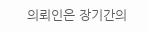의뢰인은 장기간의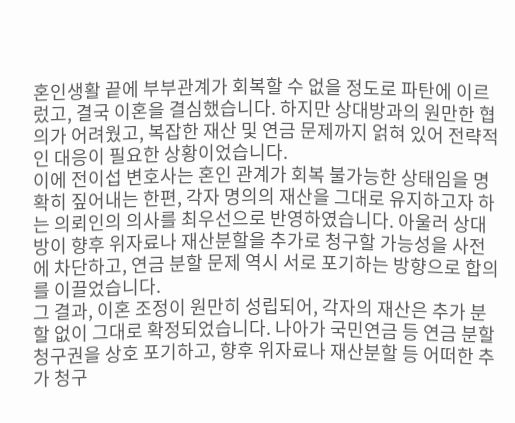혼인생활 끝에 부부관계가 회복할 수 없을 정도로 파탄에 이르렀고, 결국 이혼을 결심했습니다. 하지만 상대방과의 원만한 협의가 어려웠고, 복잡한 재산 및 연금 문제까지 얽혀 있어 전략적인 대응이 필요한 상황이었습니다.
이에 전이섭 변호사는 혼인 관계가 회복 불가능한 상태임을 명확히 짚어내는 한편, 각자 명의의 재산을 그대로 유지하고자 하는 의뢰인의 의사를 최우선으로 반영하였습니다. 아울러 상대방이 향후 위자료나 재산분할을 추가로 청구할 가능성을 사전에 차단하고, 연금 분할 문제 역시 서로 포기하는 방향으로 합의를 이끌었습니다.
그 결과, 이혼 조정이 원만히 성립되어, 각자의 재산은 추가 분할 없이 그대로 확정되었습니다. 나아가 국민연금 등 연금 분할 청구권을 상호 포기하고, 향후 위자료나 재산분할 등 어떠한 추가 청구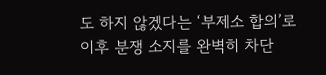도 하지 않겠다는 ‘부제소 합의’로 이후 분쟁 소지를 완벽히 차단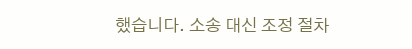했습니다. 소송 대신 조정 절차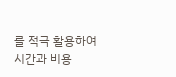를 적극 활용하여 시간과 비용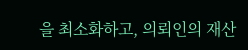을 최소화하고, 의뢰인의 재산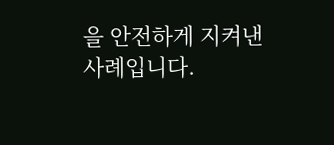을 안전하게 지켜낸 사례입니다.